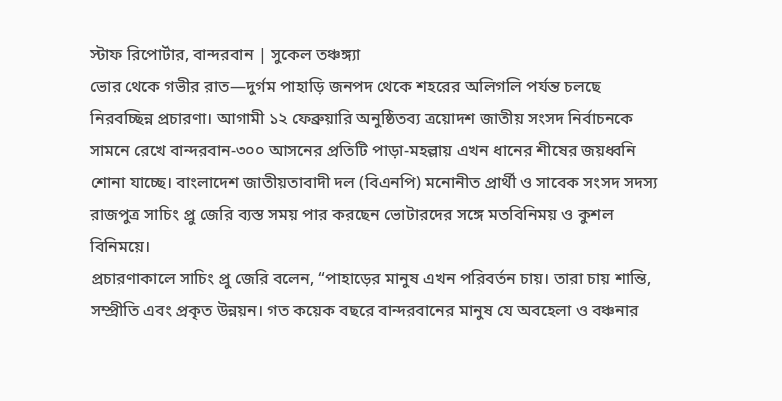স্টাফ রিপোর্টার, বান্দরবান | সুকেল তঞ্চঙ্গ্যা
ভোর থেকে গভীর রাত—দুর্গম পাহাড়ি জনপদ থেকে শহরের অলিগলি পর্যন্ত চলছে নিরবচ্ছিন্ন প্রচারণা। আগামী ১২ ফেব্রুয়ারি অনুষ্ঠিতব্য ত্রয়োদশ জাতীয় সংসদ নির্বাচনকে সামনে রেখে বান্দরবান-৩০০ আসনের প্রতিটি পাড়া-মহল্লায় এখন ধানের শীষের জয়ধ্বনি শোনা যাচ্ছে। বাংলাদেশ জাতীয়তাবাদী দল (বিএনপি) মনোনীত প্রার্থী ও সাবেক সংসদ সদস্য রাজপুত্র সাচিং প্রু জেরি ব্যস্ত সময় পার করছেন ভোটারদের সঙ্গে মতবিনিময় ও কুশল বিনিময়ে।
প্রচারণাকালে সাচিং প্রু জেরি বলেন, “পাহাড়ের মানুষ এখন পরিবর্তন চায়। তারা চায় শান্তি, সম্প্রীতি এবং প্রকৃত উন্নয়ন। গত কয়েক বছরে বান্দরবানের মানুষ যে অবহেলা ও বঞ্চনার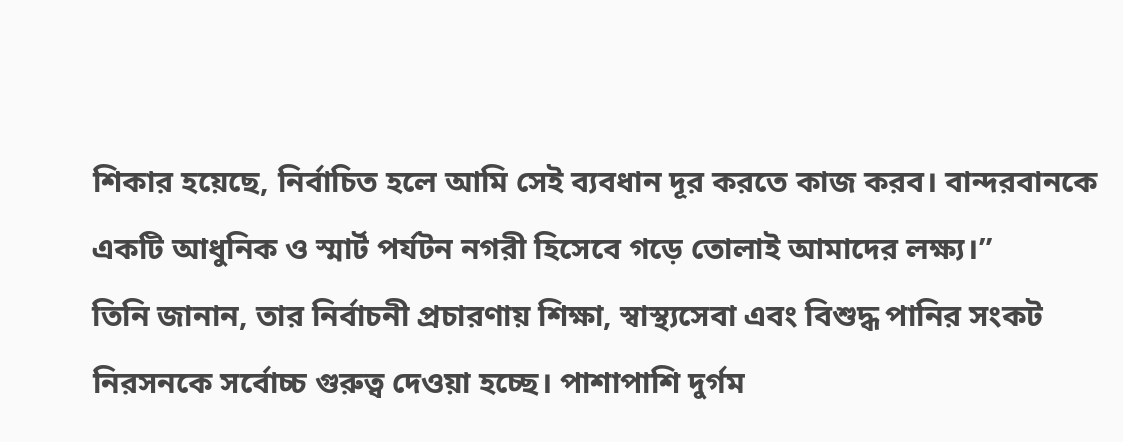শিকার হয়েছে, নির্বাচিত হলে আমি সেই ব্যবধান দূর করতে কাজ করব। বান্দরবানকে একটি আধুনিক ও স্মার্ট পর্যটন নগরী হিসেবে গড়ে তোলাই আমাদের লক্ষ্য।”
তিনি জানান, তার নির্বাচনী প্রচারণায় শিক্ষা, স্বাস্থ্যসেবা এবং বিশুদ্ধ পানির সংকট নিরসনকে সর্বোচ্চ গুরুত্ব দেওয়া হচ্ছে। পাশাপাশি দুর্গম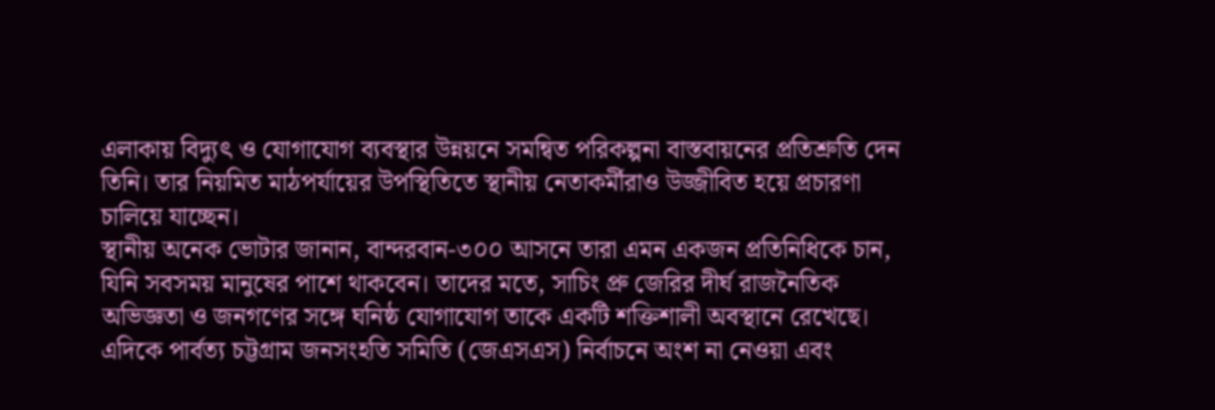এলাকায় বিদ্যুৎ ও যোগাযোগ ব্যবস্থার উন্নয়নে সমন্বিত পরিকল্পনা বাস্তবায়নের প্রতিশ্রুতি দেন তিনি। তার নিয়মিত মাঠপর্যায়ের উপস্থিতিতে স্থানীয় নেতাকর্মীরাও উজ্জীবিত হয়ে প্রচারণা চালিয়ে যাচ্ছেন।
স্থানীয় অনেক ভোটার জানান, বান্দরবান-৩০০ আসনে তারা এমন একজন প্রতিনিধিকে চান, যিনি সবসময় মানুষের পাশে থাকবেন। তাদের মতে, সাচিং প্রু জেরির দীর্ঘ রাজনৈতিক অভিজ্ঞতা ও জনগণের সঙ্গে ঘনিষ্ঠ যোগাযোগ তাকে একটি শক্তিশালী অবস্থানে রেখেছে।
এদিকে পার্বত্য চট্টগ্রাম জনসংহতি সমিতি (জেএসএস) নির্বাচনে অংশ না নেওয়া এবং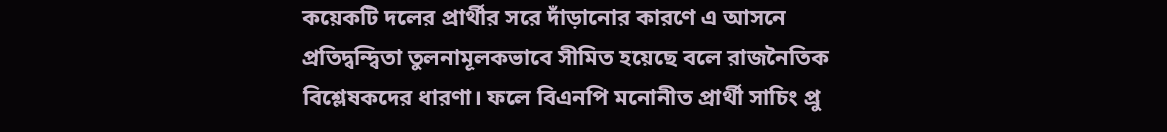কয়েকটি দলের প্রার্থীর সরে দাঁড়ানোর কারণে এ আসনে প্রতিদ্বন্দ্বিতা তুলনামূলকভাবে সীমিত হয়েছে বলে রাজনৈতিক বিশ্লেষকদের ধারণা। ফলে বিএনপি মনোনীত প্রার্থী সাচিং প্রু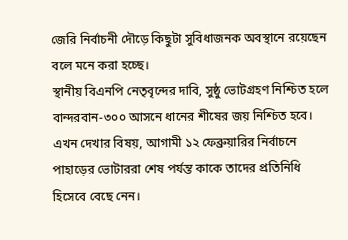জেরি নির্বাচনী দৌড়ে কিছুটা সুবিধাজনক অবস্থানে রয়েছেন বলে মনে করা হচ্ছে।
স্থানীয় বিএনপি নেতৃবৃন্দের দাবি, সুষ্ঠু ভোটগ্রহণ নিশ্চিত হলে বান্দরবান-৩০০ আসনে ধানের শীষের জয় নিশ্চিত হবে। এখন দেখার বিষয়, আগামী ১২ ফেব্রুয়ারির নির্বাচনে পাহাড়ের ভোটাররা শেষ পর্যন্ত কাকে তাদের প্রতিনিধি হিসেবে বেছে নেন।